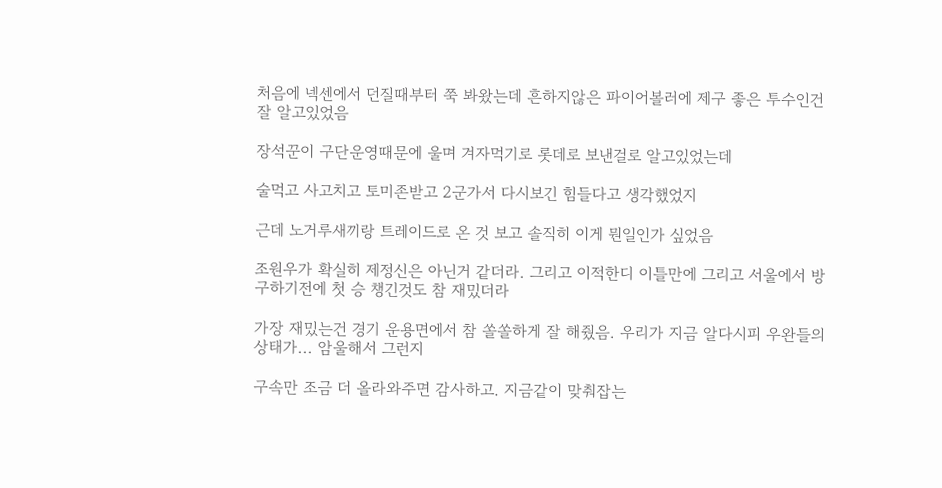처음에 넥센에서 던질때부터 쭉 봐왔는데 흔하지않은 파이어볼러에 제구 좋은 투수인건 잘 알고있었음

장석꾼이 구단운영때문에 울며 겨자먹기로 롯데로 보낸걸로 알고있었는데

술먹고 사고치고 토미존받고 2군가서 다시보긴 힘들다고 생각했었지

근데 노거루새끼랑 트레이드로 온 것 보고 솔직히 이게 뭔일인가 싶었음

조원우가 확실히 제정신은 아닌거 같더라. 그리고 이적한디 이틀만에 그리고 서울에서 방 구하기전에 첫 승 챙긴것도 참 재밌더라

가장 재밌는건 경기 운용면에서 참 쏠쏠하게 잘 해줬음. 우리가 지금 알다시피 우완들의 상태가... 암울해서 그런지

구속만 조금 더 올라와주면 감사하고. 지금같이 맞춰잡는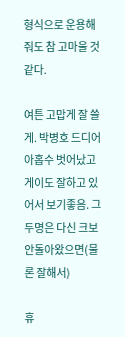형식으로 운용해줘도 참 고마울 것 같다.

여튼 고맙게 잘 쓸게. 박병호 드디어 아홉수 벗어났고 게이도 잘하고 있어서 보기좋음. 그 두명은 다신 크보 안돌아왔으면(물론 잘해서)

휴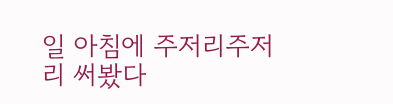일 아침에 주저리주저리 써봤다